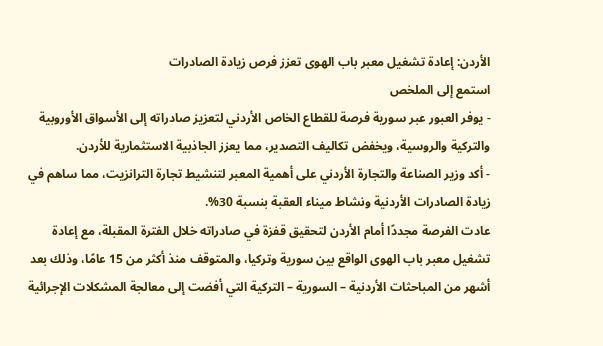الأردن: إعادة تشغيل معبر باب الهوى تعزز فرص زيادة الصادرات
استمع إلى الملخص
- يوفر العبور عبر سورية فرصة للقطاع الخاص الأردني لتعزيز صادراته إلى الأسواق الأوروبية والتركية والروسية، ويخفض تكاليف التصدير، مما يعزز الجاذبية الاستثمارية للأردن.
- أكد وزير الصناعة والتجارة الأردني على أهمية المعبر لتنشيط تجارة الترانزيت، مما ساهم في زيادة الصادرات الأردنية ونشاط ميناء العقبة بنسبة 30%.
عادت الفرصة مجددًا أمام الأردن لتحقيق قفزة في صادراته خلال الفترة المقبلة، مع إعادة تشغيل معبر باب الهوى الواقع بين سورية وتركيا، والمتوقف منذ أكثر من 15 عامًا، وذلك بعد أشهر من المباحثات الأردنية – السورية – التركية التي أفضت إلى معالجة المشكلات الإجرائية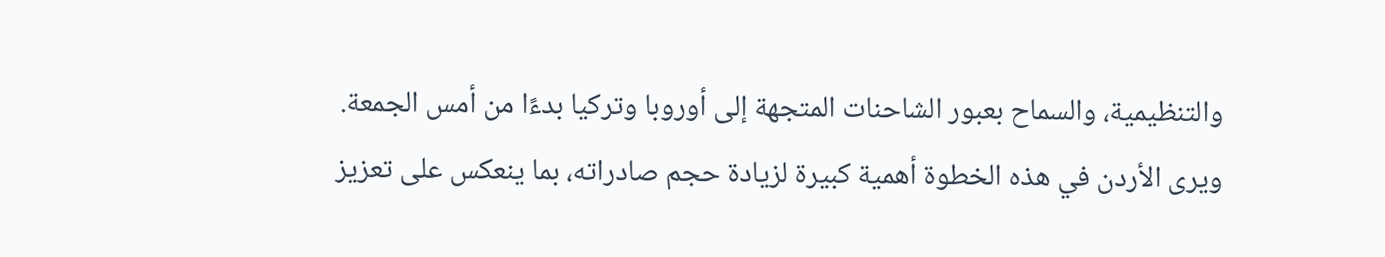والتنظيمية، والسماح بعبور الشاحنات المتجهة إلى أوروبا وتركيا بدءًا من أمس الجمعة.
ويرى الأردن في هذه الخطوة أهمية كبيرة لزيادة حجم صادراته، بما ينعكس على تعزيز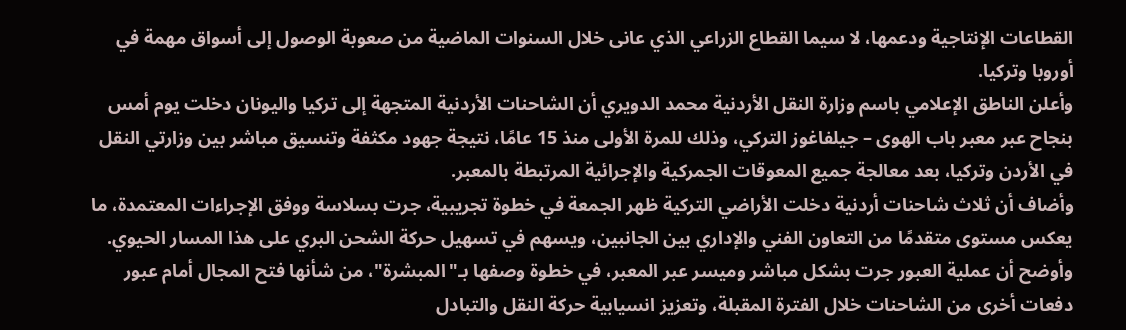القطاعات الإنتاجية ودعمها، لا سيما القطاع الزراعي الذي عانى خلال السنوات الماضية من صعوبة الوصول إلى أسواق مهمة في أوروبا وتركيا.
وأعلن الناطق الإعلامي باسم وزارة النقل الأردنية محمد الدويري أن الشاحنات الأردنية المتجهة إلى تركيا واليونان دخلت يوم أمس بنجاح عبر معبر باب الهوى – جيلفاغوز التركي، وذلك للمرة الأولى منذ 15 عامًا، نتيجة جهود مكثفة وتنسيق مباشر بين وزارتي النقل في الأردن وتركيا، بعد معالجة جميع المعوقات الجمركية والإجرائية المرتبطة بالمعبر.
وأضاف أن ثلاث شاحنات أردنية دخلت الأراضي التركية ظهر الجمعة في خطوة تجريبية، جرت بسلاسة ووفق الإجراءات المعتمدة، ما يعكس مستوى متقدمًا من التعاون الفني والإداري بين الجانبين، ويسهم في تسهيل حركة الشحن البري على هذا المسار الحيوي.
وأوضح أن عملية العبور جرت بشكل مباشر وميسر عبر المعبر، في خطوة وصفها بـ"المبشرة"، من شأنها فتح المجال أمام عبور دفعات أخرى من الشاحنات خلال الفترة المقبلة، وتعزيز انسيابية حركة النقل والتبادل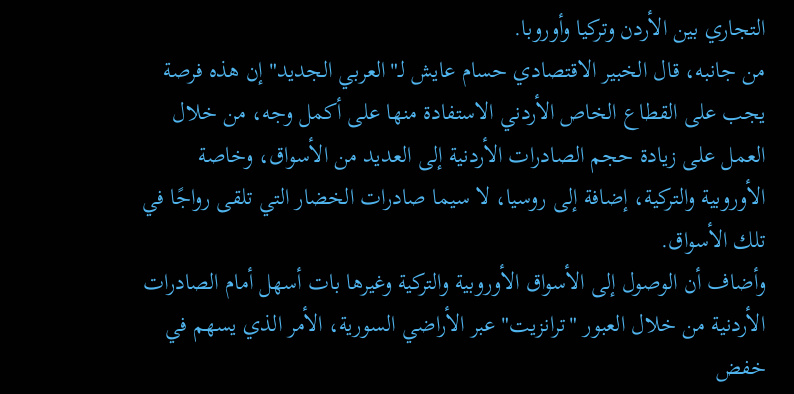التجاري بين الأردن وتركيا وأوروبا.
من جانبه، قال الخبير الاقتصادي حسام عايش لـ"العربي الجديد" إن هذه فرصة يجب على القطاع الخاص الأردني الاستفادة منها على أكمل وجه، من خلال العمل على زيادة حجم الصادرات الأردنية إلى العديد من الأسواق، وخاصة الأوروبية والتركية، إضافة إلى روسيا، لا سيما صادرات الخضار التي تلقى رواجًا في تلك الأسواق.
وأضاف أن الوصول إلى الأسواق الأوروبية والتركية وغيرها بات أسهل أمام الصادرات الأردنية من خلال العبور "ترانزيت" عبر الأراضي السورية، الأمر الذي يسهم في خفض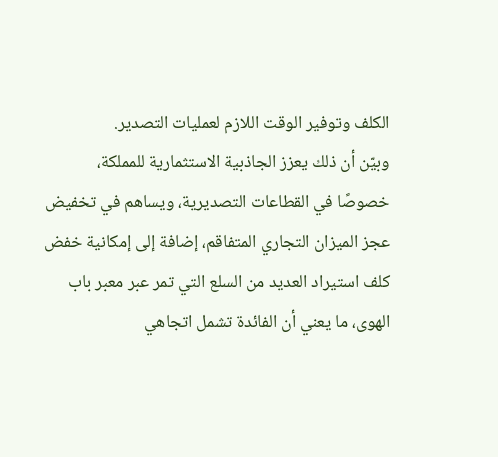الكلف وتوفير الوقت اللازم لعمليات التصدير.
وبيّن أن ذلك يعزز الجاذبية الاستثمارية للمملكة، خصوصًا في القطاعات التصديرية، ويساهم في تخفيض عجز الميزان التجاري المتفاقم، إضافة إلى إمكانية خفض كلف استيراد العديد من السلع التي تمر عبر معبر باب الهوى، ما يعني أن الفائدة تشمل اتجاهي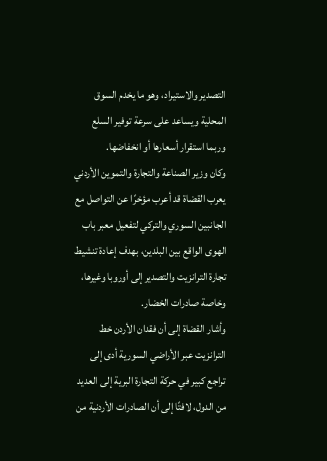التصدير والاستيراد، وهو ما يخدم السوق المحلية ويساعد على سرعة توفير السلع وربما استقرار أسعارها أو انخفاضها.
وكان وزير الصناعة والتجارة والتموين الأردني يعرب القضاة قد أعرب مؤخرًا عن التواصل مع الجانبين السوري والتركي لتفعيل معبر باب الهوى الواقع بين البلدين، بهدف إعادة تنشيط تجارة الترانزيت والتصدير إلى أوروبا وغيرها، وخاصة صادرات الخضار.
وأشار القضاة إلى أن فقدان الأردن خط الترانزيت عبر الأراضي السورية أدى إلى تراجع كبير في حركة التجارة البرية إلى العديد من الدول، لافتًا إلى أن الصادرات الأردنية من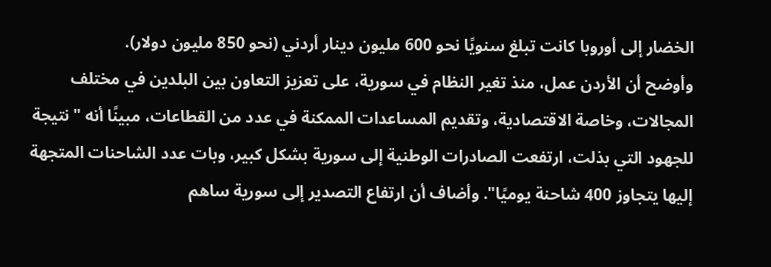الخضار إلى أوروبا كانت تبلغ سنويًا نحو 600 مليون دينار أردني (نحو 850 مليون دولار).
وأوضح أن الأردن عمل، منذ تغير النظام في سورية، على تعزيز التعاون بين البلدين في مختلف المجالات، وخاصة الاقتصادية، وتقديم المساعدات الممكنة في عدد من القطاعات، مبينًا أنه "نتيجة للجهود التي بذلت، ارتفعت الصادرات الوطنية إلى سورية بشكل كبير، وبات عدد الشاحنات المتجهة إليها يتجاوز 400 شاحنة يوميًا". وأضاف أن ارتفاع التصدير إلى سورية ساهم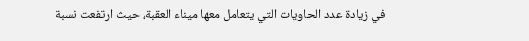في زيادة عدد الحاويات التي يتعامل معها ميناء العقبة، حيث ارتفعت نسبة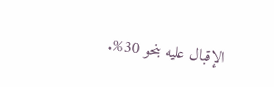الإقبال عليه بنحو 30%.